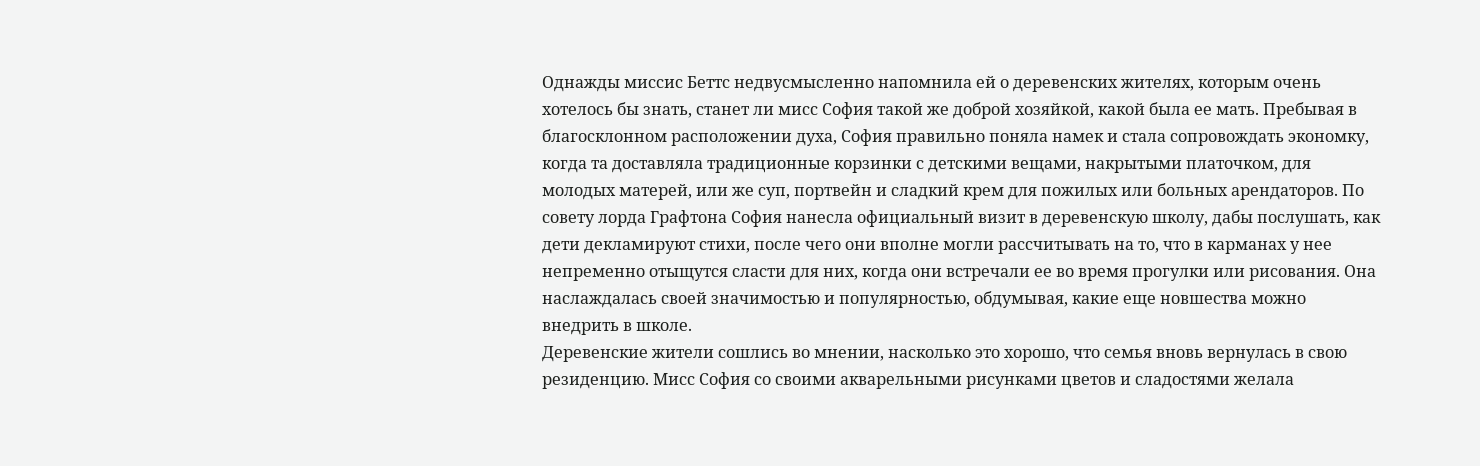Однажды миссис Беттс недвусмысленно напомнила ей о деревенских жителях, которым очень хотелось бы знать, станет ли мисс София такой же доброй хозяйкой, какой была ее мать. Пребывая в благосклонном расположении духа, София правильно поняла намек и стала сопровождать экономку, когда та доставляла традиционные корзинки с детскими вещами, накрытыми платочком, для молодых матерей, или же суп, портвейн и сладкий крем для пожилых или больных арендаторов. По совету лорда Графтона София нанесла официальный визит в деревенскую школу, дабы послушать, как дети декламируют стихи, после чего они вполне могли рассчитывать на то, что в карманах у нее непременно отыщутся сласти для них, когда они встречали ее во время прогулки или рисования. Она наслаждалась своей значимостью и популярностью, обдумывая, какие еще новшества можно внедрить в школе.
Деревенские жители сошлись во мнении, насколько это хорошо, что семья вновь вернулась в свою резиденцию. Мисс София со своими акварельными рисунками цветов и сладостями желала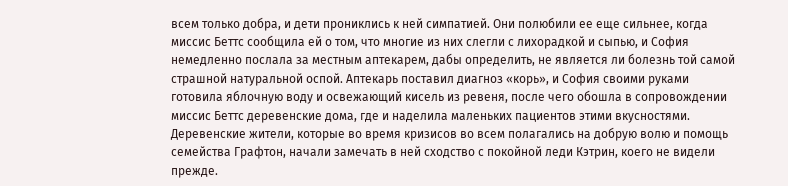всем только добра, и дети прониклись к ней симпатией. Они полюбили ее еще сильнее, когда миссис Беттс сообщила ей о том, что многие из них слегли с лихорадкой и сыпью, и София немедленно послала за местным аптекарем, дабы определить, не является ли болезнь той самой страшной натуральной оспой. Аптекарь поставил диагноз «корь», и София своими руками готовила яблочную воду и освежающий кисель из ревеня, после чего обошла в сопровождении миссис Беттс деревенские дома, где и наделила маленьких пациентов этими вкусностями. Деревенские жители, которые во время кризисов во всем полагались на добрую волю и помощь семейства Графтон, начали замечать в ней сходство с покойной леди Кэтрин, коего не видели прежде.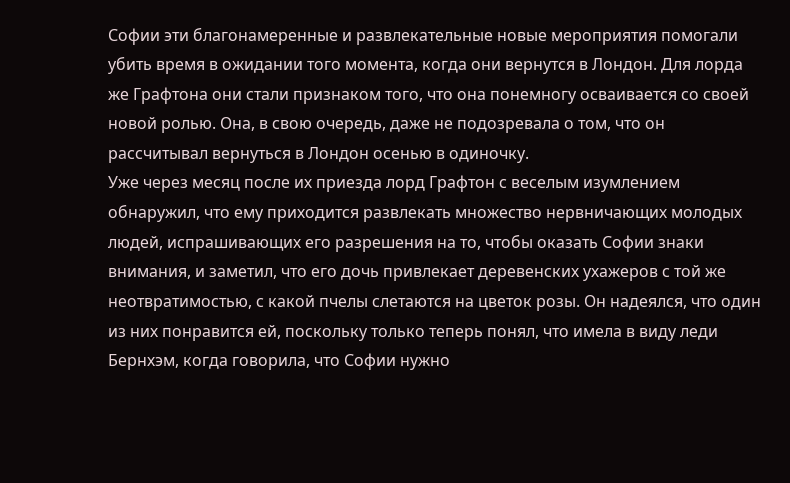Софии эти благонамеренные и развлекательные новые мероприятия помогали убить время в ожидании того момента, когда они вернутся в Лондон. Для лорда же Графтона они стали признаком того, что она понемногу осваивается со своей новой ролью. Она, в свою очередь, даже не подозревала о том, что он рассчитывал вернуться в Лондон осенью в одиночку.
Уже через месяц после их приезда лорд Графтон с веселым изумлением обнаружил, что ему приходится развлекать множество нервничающих молодых людей, испрашивающих его разрешения на то, чтобы оказать Софии знаки внимания, и заметил, что его дочь привлекает деревенских ухажеров с той же неотвратимостью, с какой пчелы слетаются на цветок розы. Он надеялся, что один из них понравится ей, поскольку только теперь понял, что имела в виду леди Бернхэм, когда говорила, что Софии нужно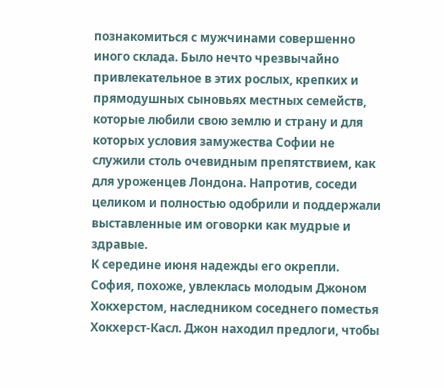познакомиться с мужчинами совершенно иного склада. Было нечто чрезвычайно привлекательное в этих рослых, крепких и прямодушных сыновьях местных семейств, которые любили свою землю и страну и для которых условия замужества Софии не служили столь очевидным препятствием, как для уроженцев Лондона. Напротив, соседи целиком и полностью одобрили и поддержали выставленные им оговорки как мудрые и здравые.
К середине июня надежды его окрепли. София, похоже, увлеклась молодым Джоном Хокхерстом, наследником соседнего поместья Хокхерст-Касл. Джон находил предлоги, чтобы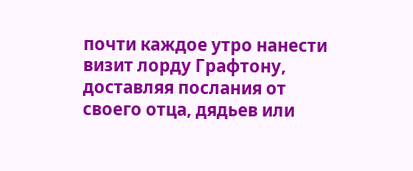почти каждое утро нанести визит лорду Графтону, доставляя послания от своего отца, дядьев или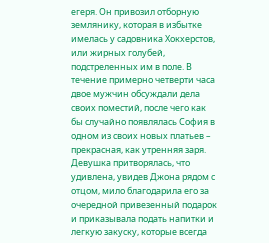егеря. Он привозил отборную землянику, которая в избытке имелась у садовника Хокхерстов, или жирных голубей, подстреленных им в поле. В течение примерно четверти часа двое мужчин обсуждали дела своих поместий, после чего как бы случайно появлялась София в одном из своих новых платьев – прекрасная, как утренняя заря. Девушка притворялась, что удивлена, увидев Джона рядом с отцом, мило благодарила его за очередной привезенный подарок и приказывала подать напитки и легкую закуску, которые всегда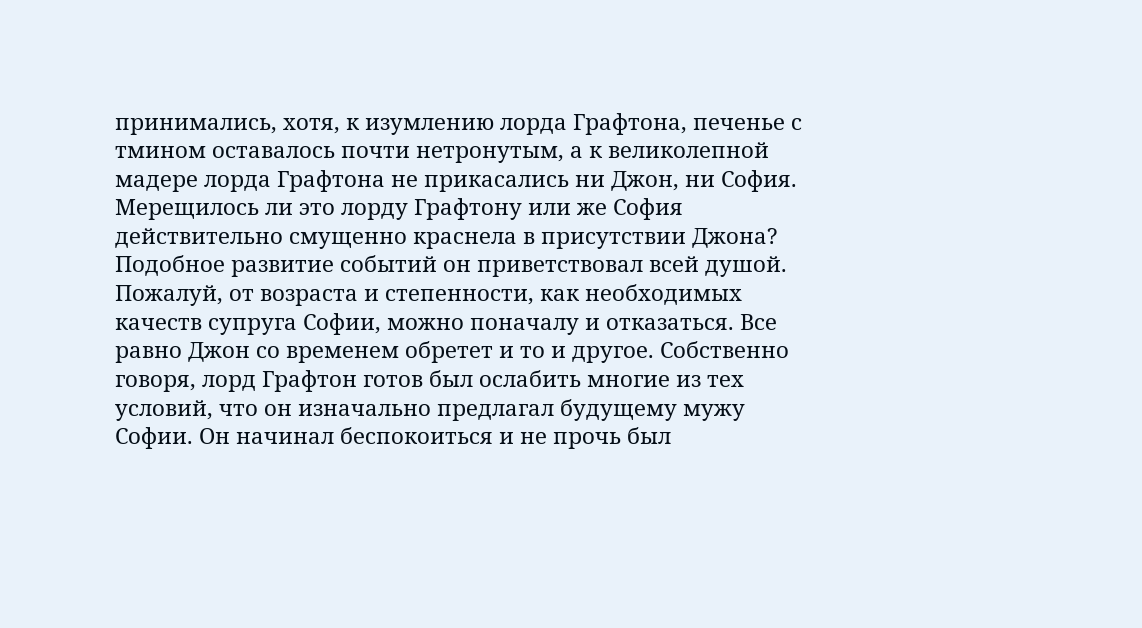принимались, хотя, к изумлению лорда Графтона, печенье с тмином оставалось почти нетронутым, а к великолепной мадере лорда Графтона не прикасались ни Джон, ни София. Мерещилось ли это лорду Графтону или же София действительно смущенно краснела в присутствии Джона?
Подобное развитие событий он приветствовал всей душой. Пожалуй, от возраста и степенности, как необходимых качеств супруга Софии, можно поначалу и отказаться. Все равно Джон со временем обретет и то и другое. Собственно говоря, лорд Графтон готов был ослабить многие из тех условий, что он изначально предлагал будущему мужу Софии. Он начинал беспокоиться и не прочь был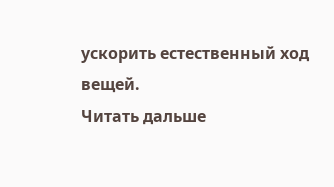ускорить естественный ход вещей.
Читать дальше